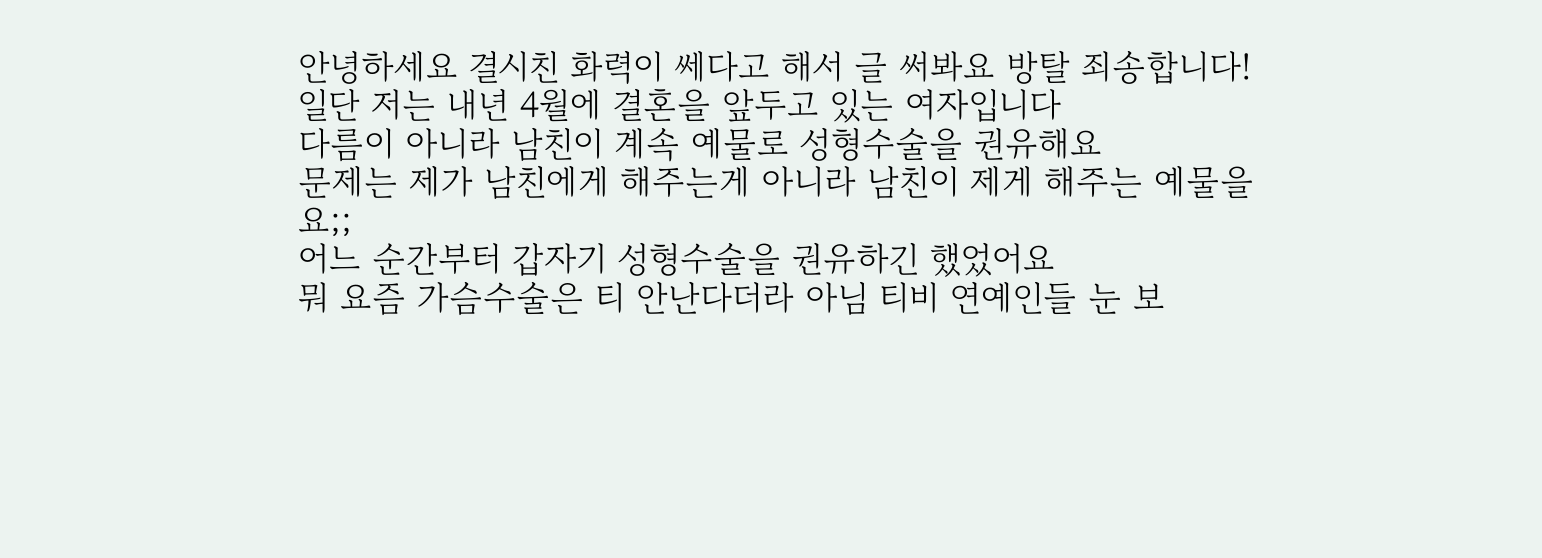안녕하세요 결시친 화력이 쎄다고 해서 글 써봐요 방탈 죄송합니다!
일단 저는 내년 4월에 결혼을 앞두고 있는 여자입니다
다름이 아니라 남친이 계속 예물로 성형수술을 권유해요
문제는 제가 남친에게 해주는게 아니라 남친이 제게 해주는 예물을요;;
어느 순간부터 갑자기 성형수술을 권유하긴 했었어요
뭐 요즘 가슴수술은 티 안난다더라 아님 티비 연예인들 눈 보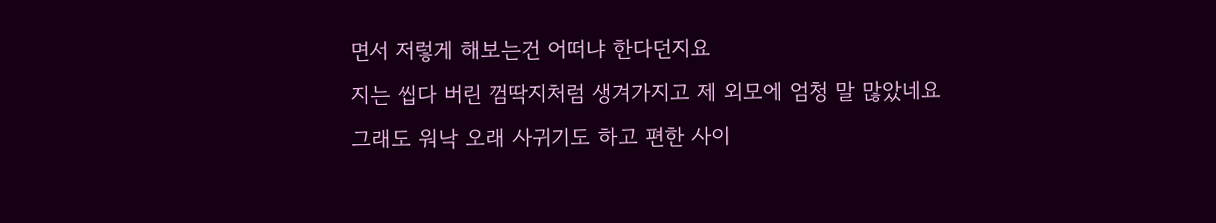면서 저렇게 해보는건 어떠냐 한다던지요
지는 씹다 버린 껌딱지처럼 생겨가지고 제 외모에 엄청 말 많았네요
그래도 워낙 오래 사귀기도 하고 편한 사이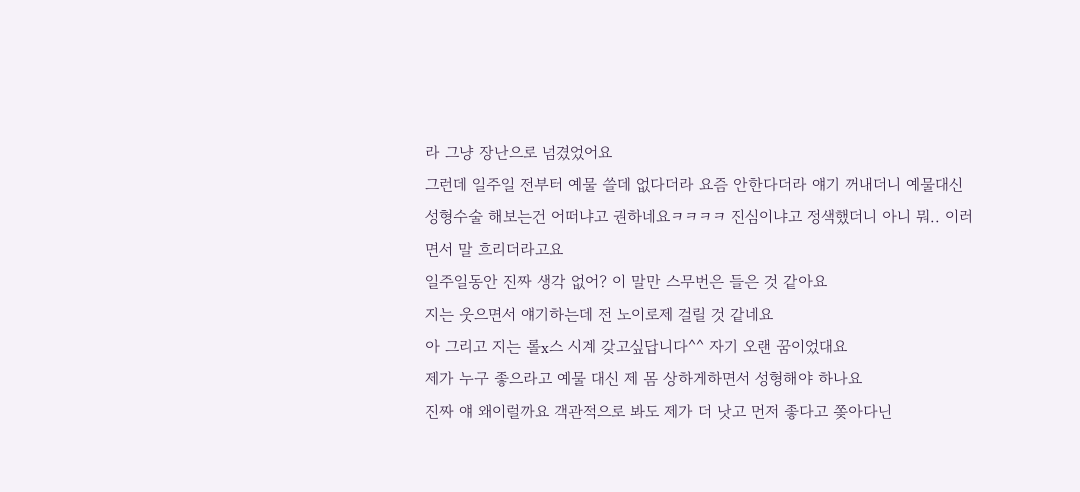라 그냥 장난으로 넘겼었어요
그런데 일주일 전부터 예물 쓸데 없다더라 요즘 안한다더라 얘기 꺼내더니 예물대신 성형수술 해보는건 어떠냐고 권하네요ㅋㅋㅋㅋ 진심이냐고 정색했더니 아니 뭐.. 이러면서 말 흐리더라고요
일주일동안 진짜 생각 없어? 이 말만 스무번은 들은 것 같아요
지는 웃으면서 얘기하는데 전 노이로제 걸릴 것 같네요
아 그리고 지는 롤x스 시계 갖고싶답니다^^ 자기 오랜 꿈이었대요
제가 누구 좋으라고 예물 대신 제 몸 상하게하면서 성형해야 하나요
진짜 얘 왜이럴까요 객관적으로 봐도 제가 더 낫고 먼저 좋다고 쫒아다닌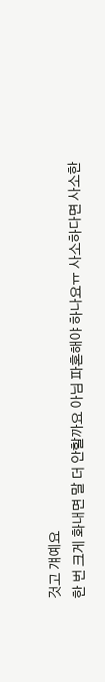것고 걔예요
한 번 크게 화내면 말 더 안할까요 아님 파혼해야 하나요ㅠ 사소하다면 사소한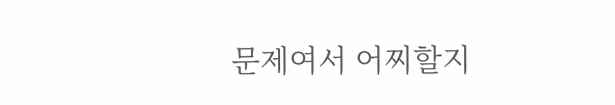문제여서 어찌할지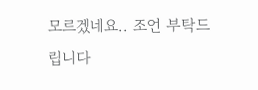모르겠네요.. 조언 부탁드립니다